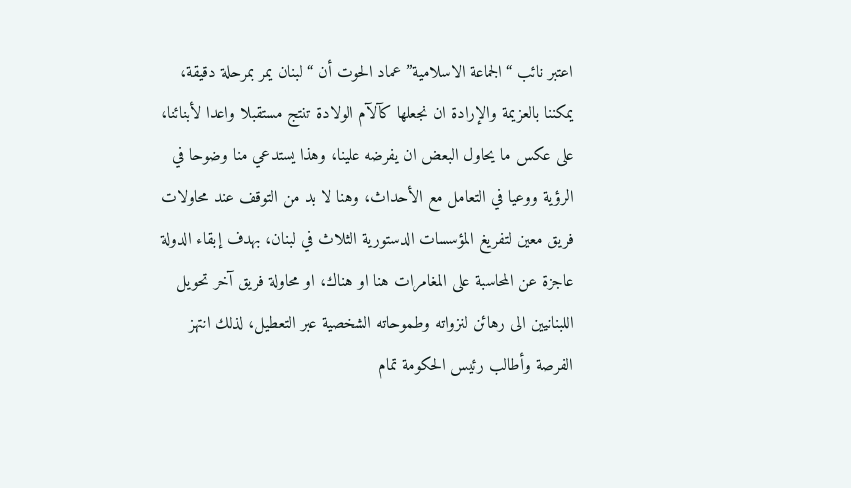اعتبر نائب “الجماعة الاسلامية” عماد الحوت أن “لبنان يمر بمرحلة دقيقة، يمكننا بالعزيمة والإرادة ان نجعلها كآلآم الولادة تنتج مستقبلا واعدا لأبنائنا، على عكس ما يحاول البعض ان يفرضه علينا، وهذا يستدعي منا وضوحا في الرؤية ووعيا في التعامل مع الأحداث، وهنا لا بد من التوقف عند محاولات فريق معين لتفريغ المؤسسات الدستورية الثلاث في لبنان، بهدف إبقاء الدولة عاجزة عن المحاسبة على المغامرات هنا او هناك، او محاولة فريق آخر تحويل اللبنانيين الى رهائن لنزواته وطموحاته الشخصية عبر التعطيل، لذلك انتهز الفرصة وأطالب رئيس الحكومة تمام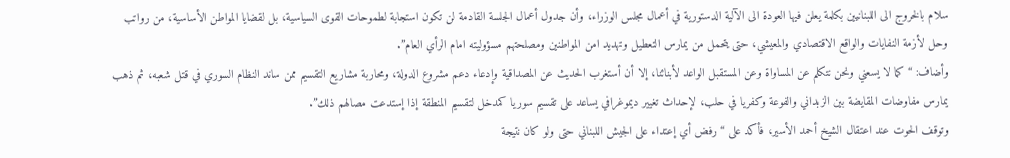سلام بالخروج الى اللبنانيين بكلمة يعلن فيها العودة الى الآلية الدستورية في أعمال مجلس الوزراء، وأن جدول أعمال الجلسة القادمة لن تكون استجابة لطموحات القوى السياسية، بل لقضايا المواطن الأساسية، من رواتب وحل لأزمة النفايات والواقع الاقتصادي والمعيشي، حتى يتحمل من يمارس التعطيل وتهديد امن المواطنين ومصلحتهم مسؤوليته امام الرأي العام”.
وأضاف: “كما لا يسعني ونحن نتكلم عن المساواة وعن المستقبل الواعد لأبنائنا، إلا أن أستغرب الحديث عن المصداقية وإدعاء دعم مشروع الدولة، ومحاربة مشاريع التقسيم ممن ساند النظام السوري في قتل شعبه، ثم ذهب يمارس مفاوضات المقايضة بين الزبداني والفوعة وكفريا في حلب، لإحداث تغيير ديموغرافي يساعد على تقسيم سوريا كمدخل لتقسيم المنطقة إذا إستدعت مصالهم ذلك”.
وتوقف الحوت عند اعتقال الشيخ أحمد الأسير، فأكد على “رفض أي إعتداء على الجيش اللبناني حتى ولو كان نتيجة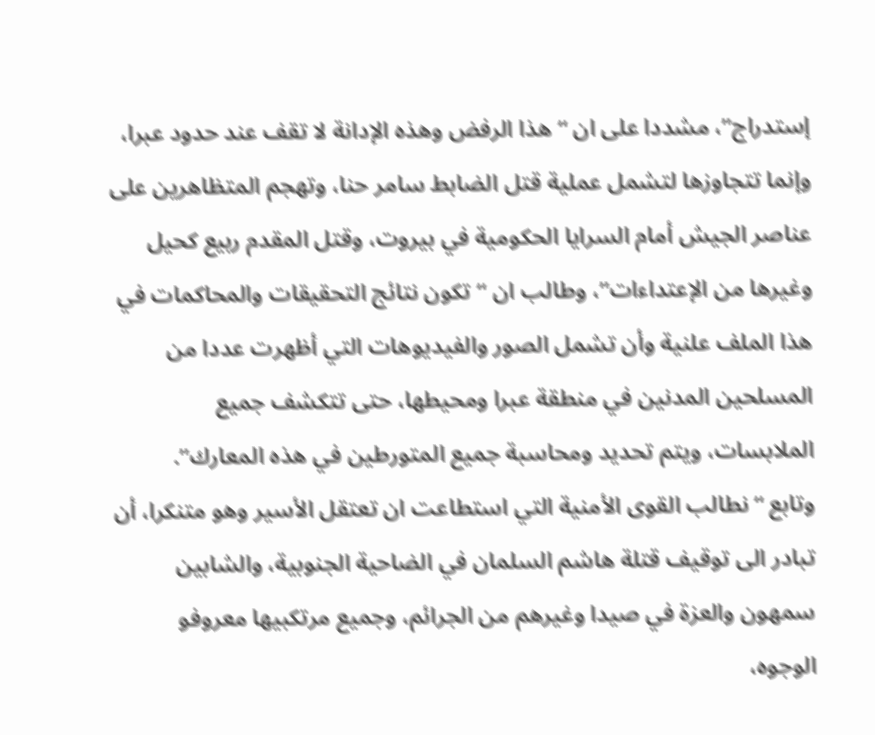إستدراج”، مشددا على ان “هذا الرفض وهذه الإدانة لا تقف عند حدود عبرا، وإنما تتجاوزها لتشمل عملية قتل الضابط سامر حنا، وتهجم المتظاهرين على عناصر الجيش أمام السرايا الحكومية في بيروت، وقتل المقدم ربيع كحيل وغيرها من الإعتداءات”، وطالب ان “تكون نتائج التحقيقات والمحاكمات في هذا الملف علنية وأن تشمل الصور والفيديوهات التي أظهرت عددا من المسلحين المدنين في منطقة عبرا ومحيطها، حتى تتكشف جميع الملابسات، ويتم تحديد ومحاسبة جميع المتورطين في هذه المعارك”.
وتابع “نطالب القوى الأمنية التي استطاعت ان تعتقل الأسير وهو متنكرا، أن تبادر الى توقيف قتلة هاشم السلمان في الضاحية الجنوبية، والشابين سمهون والعزة في صيدا وغيرهم من الجرائم، وجميع مرتكبيها معروفو الوجوه،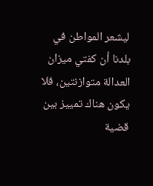ليشعر المواطن في بلدنا أن كفتي ميزان العدالة متوازنتين، فلا يكون هناك تمييز بين قضية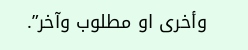وأخرى او مطلوب وآخر”.